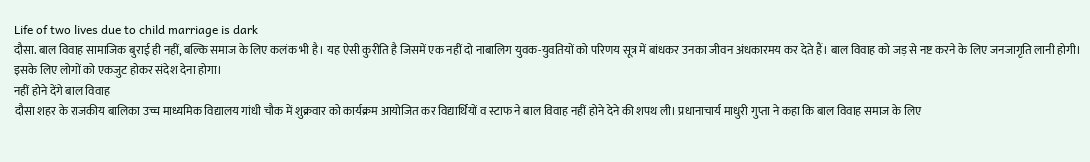Life of two lives due to child marriage is dark
दौसा. बाल विवाह सामाजिक बुराई ही नहीं, बल्कि समाज के लिए कलंक भी है। यह ऐसी कुरीति है जिसमें एक नहीं दो नाबालिग युवक-युवतियों को परिणय सूत्र में बांधकर उनका जीवन अंधकारमय कर देते हैं। बाल विवाह को जड़ से नष्ट करने के लिए जनजागृति लानी होगी। इसके लिए लोगों को एकजुट होकर संदेश देना होगा।
नहीं होने देंगे बाल विवाह
दौसा शहर के राजकीय बालिका उच्च माध्यमिक विद्यालय गांधी चौक में शुक्रवार को कार्यक्रम आयोजित कर विद्यार्थियों व स्टाफ ने बाल विवाह नहीं होने देने की शपथ ली। प्रधानाचार्य माधुरी गुप्ता ने कहा कि बाल विवाह समाज के लिए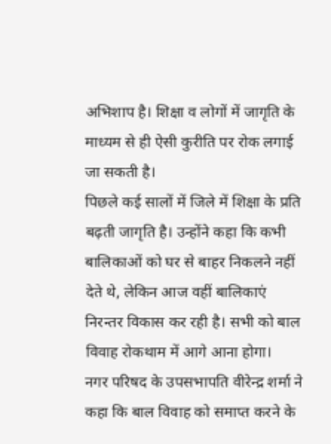अभिशाप है। शिक्षा व लोगों में जागृति के माध्यम से ही ऐसी कुरीति पर रोक लगाई जा सकती है।
पिछले कई सालों में जिले में शिक्षा के प्रति बढ़ती जागृति है। उन्होंने कहा कि कभी बालिकाओं को घर से बाहर निकलने नहीं देते थे, लेकिन आज वहीं बालिकाएं निरन्तर विकास कर रही है। सभी को बाल विवाह रोकथाम में आगे आना होगा।
नगर परिषद के उपसभापति वीरेन्द्र शर्मा ने कहा कि बाल विवाह को समाप्त करने के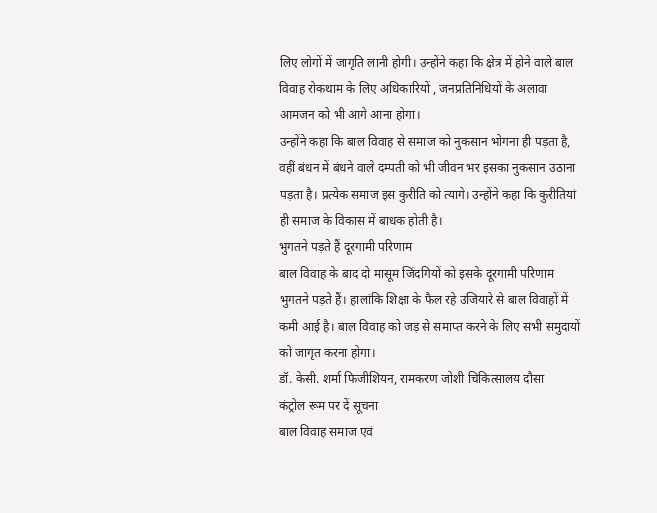लिए लोगों में जागृति लानी होगी। उन्होंने कहा कि क्षेत्र में होने वाले बाल विवाह रोकथाम के लिए अधिकारियों , जनप्रतिनिधियों के अलावा आमजन को भी आगे आना होगा।
उन्होंने कहा कि बाल विवाह से समाज को नुकसान भोगना ही पड़ता है, वहीं बंधन में बंधने वाले दम्पती को भी जीवन भर इसका नुकसान उठाना पड़ता है। प्रत्येक समाज इस कुरीति को त्यागे। उन्होंने कहा कि कुरीतियां ही समाज के विकास में बाधक होती है।
भुगतने पड़ते हैं दूरगामी परिणाम
बाल विवाह के बाद दो मासूम जिंदगियों को इसके दूरगामी परिणाम भुगतने पड़ते हैं। हालांकि शिक्षा के फैल रहे उजियारे से बाल विवाहों में कमी आई है। बाल विवाह को जड़ से समाप्त करने के लिए सभी समुदायों को जागृत करना होगा।
डॉ. केसी. शर्मा फिजीशियन, रामकरण जोशी चिकित्सालय दौसा
कंट्रोल रूम पर दें सूचना
बाल विवाह समाज एवं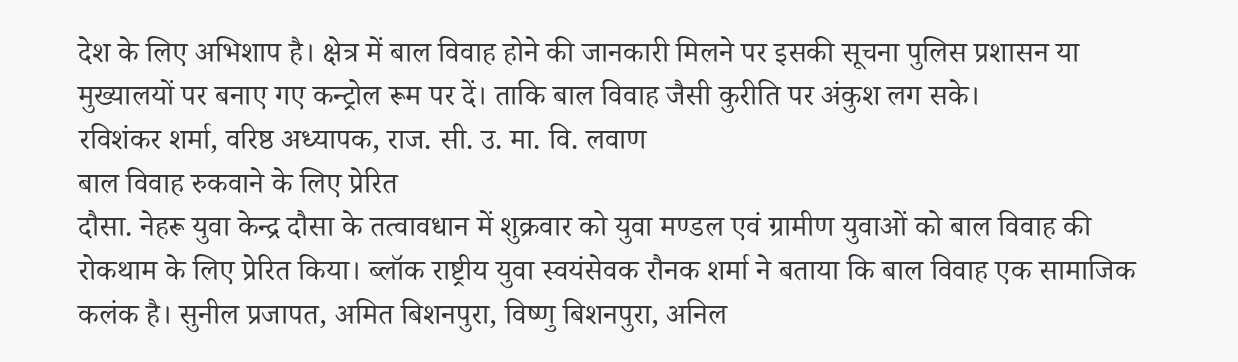देश के लिए अभिशाप है। क्षेत्र में बाल विवाह होने की जानकारी मिलने पर इसकी सूचना पुलिस प्रशासन या मुख्यालयों पर बनाए गए कन्ट्रोल रूम पर दें। ताकि बाल विवाह जैसी कुरीति पर अंकुश लग सके।
रविशंकर शर्मा, वरिष्ठ अध्यापक, राज. सी. उ. मा. वि. लवाण
बाल विवाह रुकवाने के लिए प्रेरित
दौसा. नेहरू युवा केन्द्र दौसा के तत्वावधान में शुक्रवार को युवा मण्डल एवं ग्रामीण युवाओं को बाल विवाह की रोकथाम के लिए प्रेरित किया। ब्लॉक राष्ट्रीय युवा स्वयंसेवक रौनक शर्मा ने बताया कि बाल विवाह एक सामाजिक कलंक है। सुनील प्रजापत, अमित बिशनपुरा, विष्णु बिशनपुरा, अनिल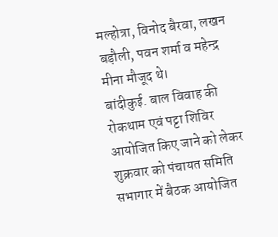मल्होत्रा, विनोद बैरवा, लखन बड़ौली, पवन शर्मा व महेन्द्र मीना मौजूद थे।
बांदीकुई. बाल विवाह की रोकथाम एवं पट्टा शिविर आयोजित किए जाने को लेकर शुक्रवार को पंचायत समिति सभागार में बैठक आयोजित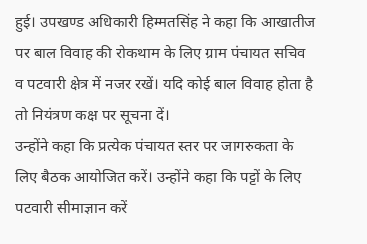हुई। उपखण्ड अधिकारी हिम्मतसिंह ने कहा कि आखातीज पर बाल विवाह की रोकथाम के लिए ग्राम पंचायत सचिव व पटवारी क्षेत्र में नजर रखें। यदि कोई बाल विवाह होता है तो नियंत्रण कक्ष पर सूचना दें।
उन्होंने कहा कि प्रत्येक पंचायत स्तर पर जागरुकता के लिए बैठक आयोजित करें। उन्होंने कहा कि पट्टों के लिए पटवारी सीमाज्ञान करें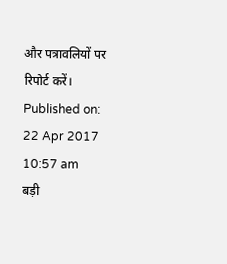और पत्रावलियों पर रिपोर्ट करें।
Published on:
22 Apr 2017 10:57 am
बड़ी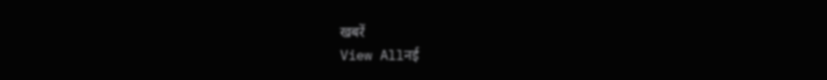खबरें
View Allनई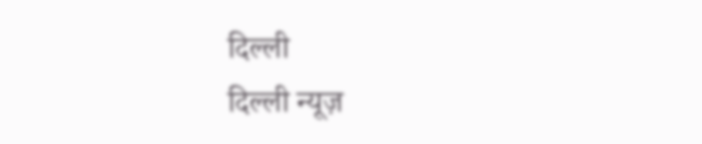दिल्ली
दिल्ली न्यूज़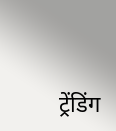ट्रेंडिंग